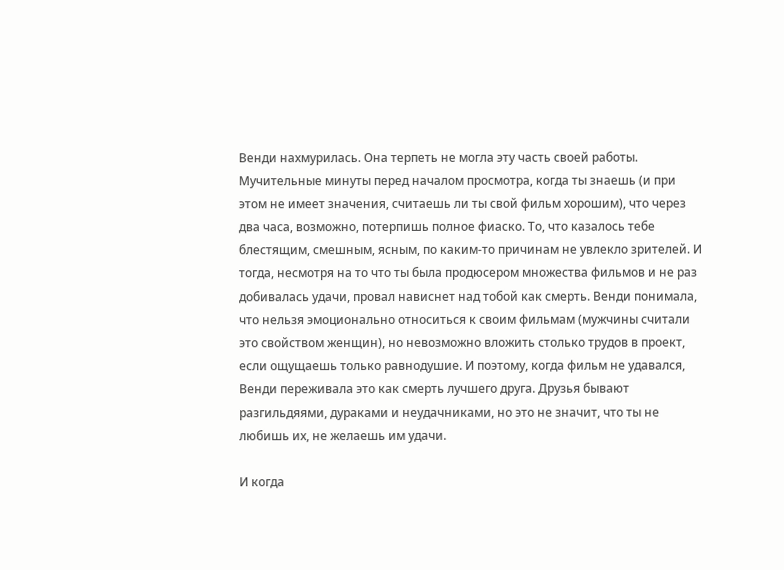Венди нахмурилась. Она терпеть не могла эту часть своей работы. Мучительные минуты перед началом просмотра, когда ты знаешь (и при этом не имеет значения, считаешь ли ты свой фильм хорошим), что через два часа, возможно, потерпишь полное фиаско. То, что казалось тебе блестящим, смешным, ясным, по каким-то причинам не увлекло зрителей. И тогда, несмотря на то что ты была продюсером множества фильмов и не раз добивалась удачи, провал нависнет над тобой как смерть. Венди понимала, что нельзя эмоционально относиться к своим фильмам (мужчины считали это свойством женщин), но невозможно вложить столько трудов в проект, если ощущаешь только равнодушие. И поэтому, когда фильм не удавался, Венди переживала это как смерть лучшего друга. Друзья бывают разгильдяями, дураками и неудачниками, но это не значит, что ты не любишь их, не желаешь им удачи.

И когда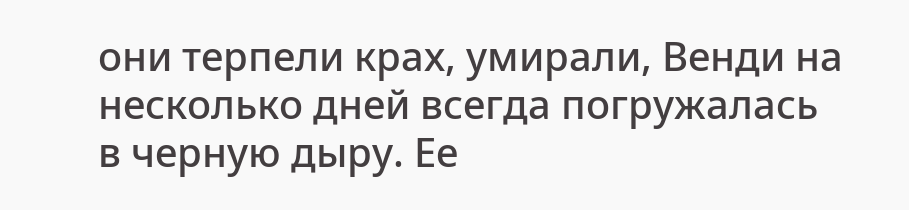они терпели крах, умирали, Венди на несколько дней всегда погружалась в черную дыру. Ее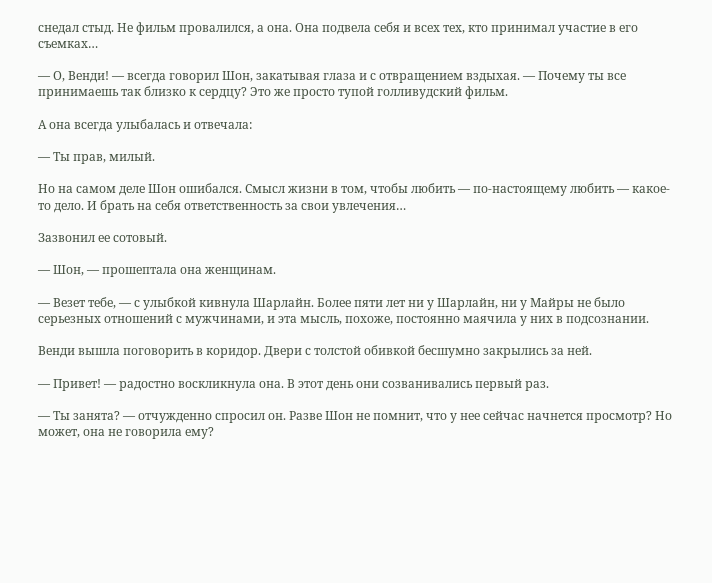снедал стыд. Не фильм провалился, а она. Она подвела себя и всех тех, кто принимал участие в его съемках…

— О, Венди! — всегда говорил Шон, закатывая глаза и с отвращением вздыхая. — Почему ты все принимаешь так близко к сердцу? Это же просто тупой голливудский фильм.

А она всегда улыбалась и отвечала:

— Ты прав, милый.

Но на самом деле Шон ошибался. Смысл жизни в том, чтобы любить — по-настоящему любить — какое-то дело. И брать на себя ответственность за свои увлечения…

Зазвонил ее сотовый.

— Шон, — прошептала она женщинам.

— Везет тебе, — с улыбкой кивнула Шарлайн. Более пяти лет ни у Шарлайн, ни у Майры не было серьезных отношений с мужчинами, и эта мысль, похоже, постоянно маячила у них в подсознании.

Венди вышла поговорить в коридор. Двери с толстой обивкой бесшумно закрылись за ней.

— Привет! — радостно воскликнула она. В этот день они созванивались первый раз.

— Ты занята? — отчужденно спросил он. Разве Шон не помнит, что у нее сейчас начнется просмотр? Но может, она не говорила ему?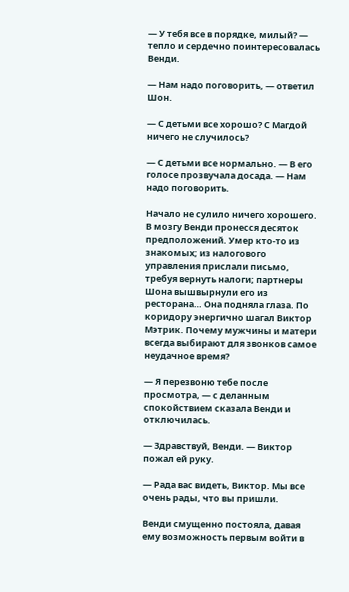— У тебя все в порядке, милый? — тепло и сердечно поинтересовалась Венди.

— Нам надо поговорить, — ответил Шон.

— С детьми все хорошо? С Магдой ничего не случилось?

— С детьми все нормально. — В его голосе прозвучала досада. — Нам надо поговорить.

Начало не сулило ничего хорошего. В мозгу Венди пронесся десяток предположений. Умер кто-то из знакомых; из налогового управления прислали письмо, требуя вернуть налоги; партнеры Шона вышвырнули его из ресторана… Она подняла глаза. По коридору энергично шагал Виктор Мэтрик. Почему мужчины и матери всегда выбирают для звонков самое неудачное время?

— Я перезвоню тебе после просмотра, — с деланным спокойствием сказала Венди и отключилась.

— Здравствуй, Венди. — Виктор пожал ей руку.

— Рада вас видеть, Виктор. Мы все очень рады, что вы пришли.

Венди смущенно постояла, давая ему возможность первым войти в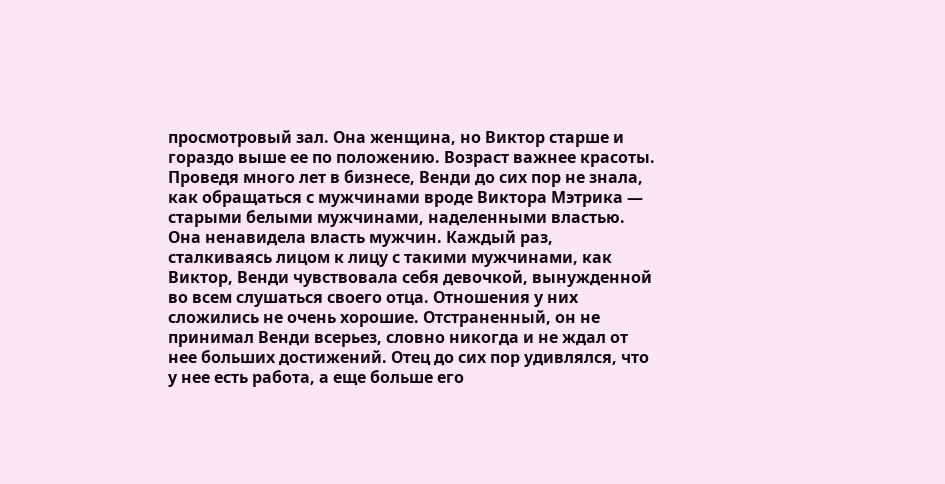просмотровый зал. Она женщина, но Виктор старше и гораздо выше ее по положению. Возраст важнее красоты. Проведя много лет в бизнесе, Венди до сих пор не знала, как обращаться с мужчинами вроде Виктора Мэтрика — старыми белыми мужчинами, наделенными властью. Она ненавидела власть мужчин. Каждый раз, сталкиваясь лицом к лицу с такими мужчинами, как Виктор, Венди чувствовала себя девочкой, вынужденной во всем слушаться своего отца. Отношения у них сложились не очень хорошие. Отстраненный, он не принимал Венди всерьез, словно никогда и не ждал от нее больших достижений. Отец до сих пор удивлялся, что у нее есть работа, а еще больше его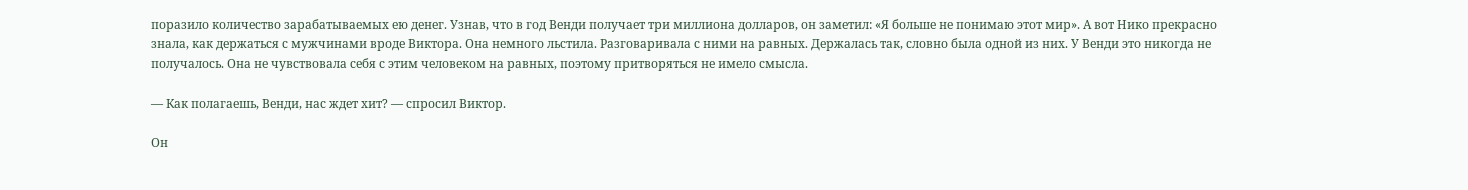поразило количество зарабатываемых ею денег. Узнав, что в год Венди получает три миллиона долларов, он заметил: «Я больше не понимаю этот мир». А вот Нико прекрасно знала, как держаться с мужчинами вроде Виктора. Она немного льстила. Разговаривала с ними на равных. Держалась так, словно была одной из них. У Венди это никогда не получалось. Она не чувствовала себя с этим человеком на равных, поэтому притворяться не имело смысла.

— Как полагаешь, Венди, нас ждет хит? — спросил Виктор.

Он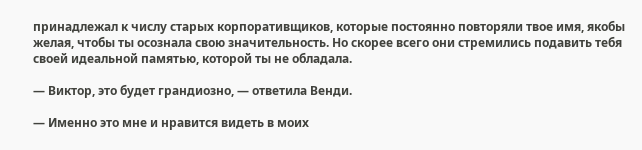принадлежал к числу старых корпоративщиков, которые постоянно повторяли твое имя, якобы желая, чтобы ты осознала свою значительность. Но скорее всего они стремились подавить тебя своей идеальной памятью, которой ты не обладала.

— Виктор, это будет грандиозно, — ответила Венди.

— Именно это мне и нравится видеть в моих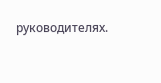руководителях.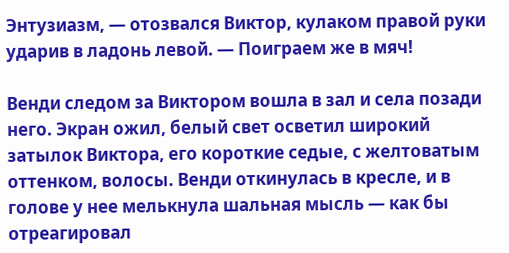Энтузиазм, — отозвался Виктор, кулаком правой руки ударив в ладонь левой. — Поиграем же в мяч!

Венди следом за Виктором вошла в зал и села позади него. Экран ожил, белый свет осветил широкий затылок Виктора, его короткие седые, с желтоватым оттенком, волосы. Венди откинулась в кресле, и в голове у нее мелькнула шальная мысль — как бы отреагировал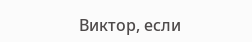Виктор, если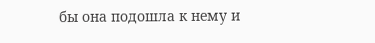бы она подошла к нему и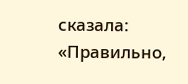сказала: «Правильно,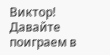Виктор! Давайте поиграем в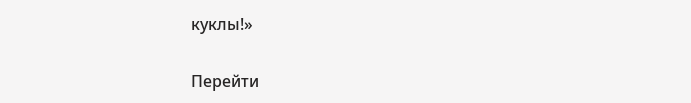куклы!»

Перейти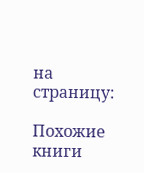на страницу:

Похожие книги